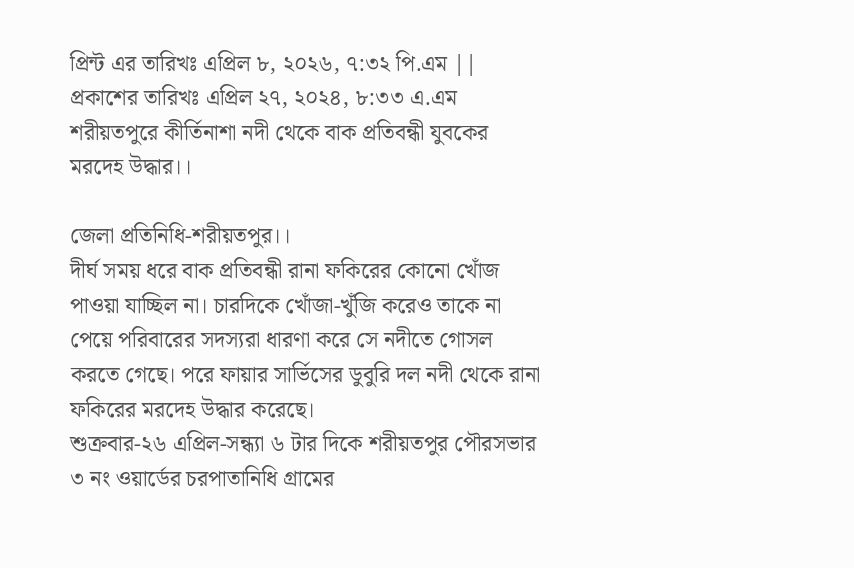প্রিন্ট এর তারিখঃ এপ্রিল ৮, ২০২৬, ৭:৩২ পি.এম || প্রকাশের তারিখঃ এপ্রিল ২৭, ২০২৪, ৮:৩৩ এ.এম
শরীয়তপুরে কীর্তিনাশা নদী থেকে বাক প্রতিবন্ধী যুবকের মরদেহ উদ্ধার।।

জেলা প্রতিনিধি-শরীয়তপুর।।
দীর্ঘ সময় ধরে বাক প্রতিবন্ধী রানা ফকিরের কোনো খোঁজ পাওয়া যাচ্ছিল না। চারদিকে খোঁজা-খুঁজি করেও তাকে না পেয়ে পরিবারের সদস্যরা ধারণা করে সে নদীতে গোসল করতে গেছে। পরে ফায়ার সার্ভিসের ডুবুরি দল নদী থেকে রানা ফকিরের মরদেহ উদ্ধার করেছে।
শুক্রবার-২৬ এপ্রিল-সন্ধ্যা ৬ টার দিকে শরীয়তপুর পৌরসভার ৩ নং ওয়ার্ডের চরপাতানিধি গ্রামের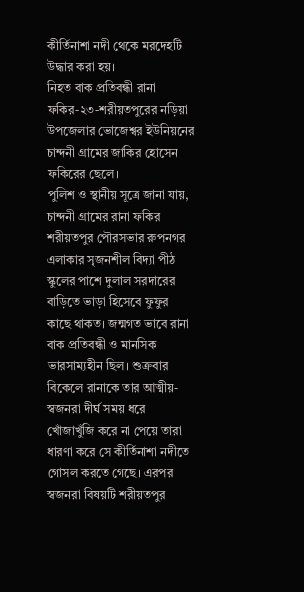কীর্তিনাশা নদী থেকে মরদেহটি উদ্ধার করা হয়।
নিহত বাক প্রতিবন্ধী রানা ফকির-২৩-শরীয়তপুরের নড়িয়া উপজেলার ভোজেশ্বর ইউনিয়নের চান্দনী গ্রামের জাকির হোসেন ফকিরের ছেলে।
পুলিশ ও স্থানীয় সূত্রে জানা যায়, চান্দনী গ্রামের রানা ফকির শরীয়তপুর পৌরসভার রুপনগর এলাকার সৃজনশীল বিদ্যা পীঠ স্কুলের পাশে দুলাল সরদারের বাড়িতে ভাড়া হিসেবে ফুফুর কাছে থাকত। জন্মগত ভাবে রানা বাক প্রতিবন্ধী ও মানসিক ভারসাম্যহীন ছিল। শুক্রবার বিকেলে রানাকে তার আত্মীয়-স্বজনরা দীর্ঘ সময় ধরে খোঁজাখুঁজি করে না পেয়ে তারা ধারণা করে সে কীর্তিনাশা নদীতে গোসল করতে গেছে। এরপর স্বজনরা বিষয়টি শরীয়তপুর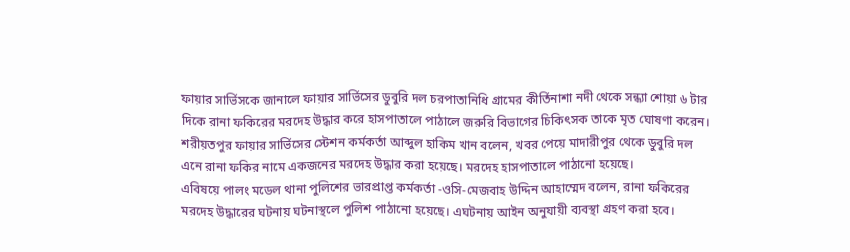ফায়ার সার্ভিসকে জানালে ফায়ার সার্ভিসের ডুবুরি দল চরপাতানিধি গ্রামের কীর্তিনাশা নদী থেকে সন্ধ্যা শোয়া ৬ টার দিকে রানা ফকিরের মরদেহ উদ্ধার করে হাসপাতালে পাঠালে জরুরি বিভাগের চিকিৎসক তাকে মৃত ঘোষণা করেন।
শরীয়তপুর ফায়ার সার্ভিসের স্টেশন কর্মকর্তা আব্দুল হাকিম খান বলেন, খবর পেয়ে মাদারীপুর থেকে ডুবুরি দল এনে রানা ফকির নামে একজনের মরদেহ উদ্ধার করা হয়েছে। মরদেহ হাসপাতালে পাঠানো হয়েছে।
এবিষয়ে পালং মডেল থানা পুলিশের ভারপ্রাপ্ত কর্মকর্তা -ওসি-মেজবাহ উদ্দিন আহাম্মেদ বলেন, রানা ফকিরের মরদেহ উদ্ধারের ঘটনায় ঘটনাস্থলে পুলিশ পাঠানো হয়েছে। এঘটনায় আইন অনুযায়ী ব্যবস্থা গ্রহণ করা হবে।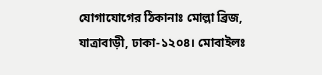যোগাযোগের ঠিকানাঃ মোল্লা ব্রিজ, যাত্রাবাড়ী, ঢাকা-১২০৪। মোবাইলঃ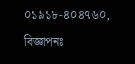০১৯১৮-৪০৪৭৬০, বিজ্ঞাপনঃ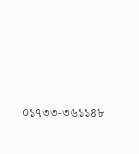০১৭৩৩-৩৬১১৪৮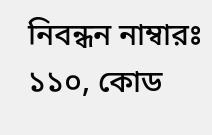নিবন্ধন নাম্বারঃ ১১০, কোড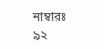নাম্বারঃ ৯২